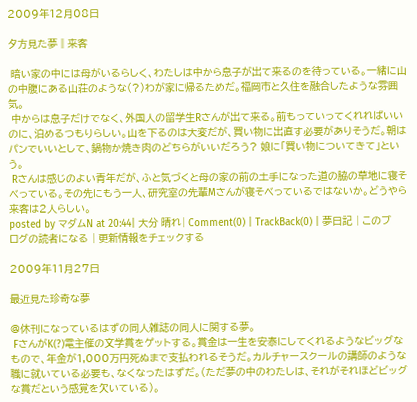2009年12月08日

夕方見た夢‖来客

 暗い家の中には母がいるらしく、わたしは中から息子が出て来るのを待っている。一緒に山の中腹にある山荘のような(?)わが家に帰るためだ。福岡市と久住を融合したような雰囲気。
 中からは息子だけでなく、外国人の留学生Rさんが出て来る。前もっていってくれればいいのに、泊めるつもりらしい。山を下るのは大変だが、買い物に出直す必要がありそうだ。朝はパンでいいとして、鍋物か焼き肉のどちらがいいだろう? 娘に「買い物についてきて」という。
 Rさんは感じのよい青年だが、ふと気づくと母の家の前の土手になった道の脇の草地に寝そべっている。その先にもう一人、研究室の先輩Mさんが寝そべっているではないか。どうやら来客は2人らしい。
posted by マダムN at 20:44| 大分 晴れ| Comment(0) | TrackBack(0) | 夢日記 | このブログの読者になる | 更新情報をチェックする

2009年11月27日

最近見た珍奇な夢

@休刊になっているはずの同人雑誌の同人に関する夢。
 FさんがK(?)電主催の文学賞をゲットする。賞金は一生を安泰にしてくれるようなビッグなもので、年金が1,000万円死ぬまで支払われるそうだ。カルチャースクールの講師のような職に就いている必要も、なくなったはずだ。(ただ夢の中のわたしは、それがそれほどビッグな賞だという感覚を欠いている)。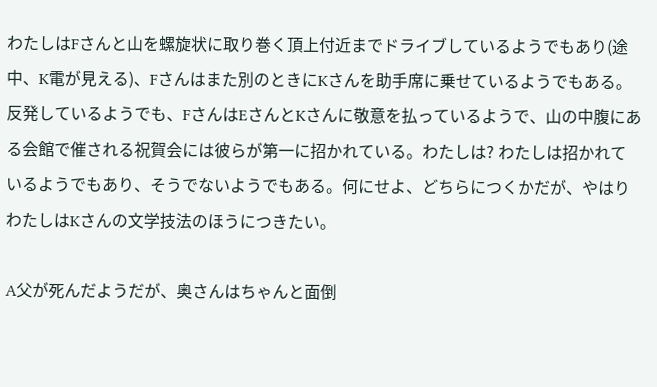わたしはFさんと山を螺旋状に取り巻く頂上付近までドライブしているようでもあり(途中、K電が見える)、Fさんはまた別のときにKさんを助手席に乗せているようでもある。反発しているようでも、FさんはEさんとKさんに敬意を払っているようで、山の中腹にある会館で催される祝賀会には彼らが第一に招かれている。わたしは? わたしは招かれているようでもあり、そうでないようでもある。何にせよ、どちらにつくかだが、やはりわたしはKさんの文学技法のほうにつきたい。

A父が死んだようだが、奥さんはちゃんと面倒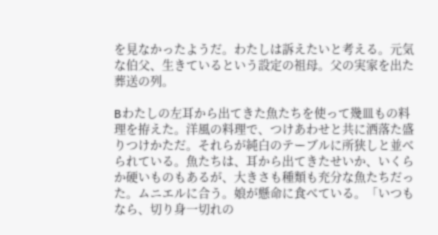を見なかったようだ。わたしは訴えたいと考える。元気な伯父、生きているという設定の祖母。父の実家を出た葬送の列。

Bわたしの左耳から出てきた魚たちを使って幾皿もの料理を拵えた。洋風の料理で、つけあわせと共に洒落た盛りつけかただ。それらが純白のテーブルに所狭しと並べられている。魚たちは、耳から出てきたせいか、いくらか硬いものもあるが、大きさも種類も充分な魚たちだった。ムニエルに合う。娘が懸命に食べている。「いつもなら、切り身一切れの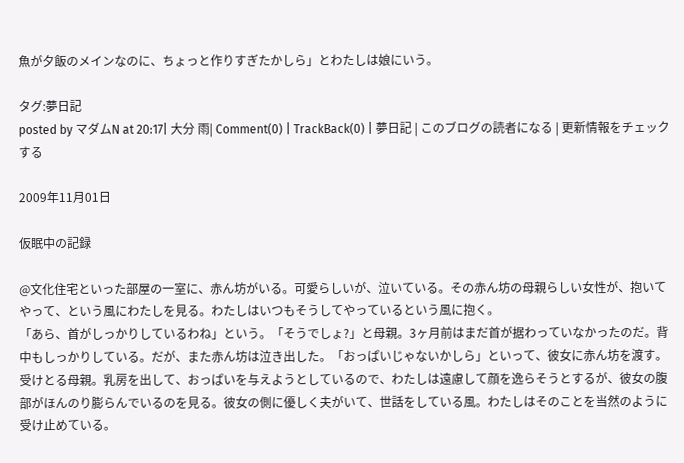魚が夕飯のメインなのに、ちょっと作りすぎたかしら」とわたしは娘にいう。

タグ:夢日記
posted by マダムN at 20:17| 大分 雨| Comment(0) | TrackBack(0) | 夢日記 | このブログの読者になる | 更新情報をチェックする

2009年11月01日

仮眠中の記録

@文化住宅といった部屋の一室に、赤ん坊がいる。可愛らしいが、泣いている。その赤ん坊の母親らしい女性が、抱いてやって、という風にわたしを見る。わたしはいつもそうしてやっているという風に抱く。
「あら、首がしっかりしているわね」という。「そうでしょ?」と母親。3ヶ月前はまだ首が据わっていなかったのだ。背中もしっかりしている。だが、また赤ん坊は泣き出した。「おっぱいじゃないかしら」といって、彼女に赤ん坊を渡す。受けとる母親。乳房を出して、おっぱいを与えようとしているので、わたしは遠慮して顔を逸らそうとするが、彼女の腹部がほんのり膨らんでいるのを見る。彼女の側に優しく夫がいて、世話をしている風。わたしはそのことを当然のように受け止めている。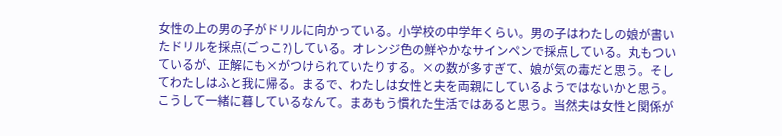女性の上の男の子がドリルに向かっている。小学校の中学年くらい。男の子はわたしの娘が書いたドリルを採点(ごっこ?)している。オレンジ色の鮮やかなサインペンで採点している。丸もついているが、正解にも×がつけられていたりする。×の数が多すぎて、娘が気の毒だと思う。そしてわたしはふと我に帰る。まるで、わたしは女性と夫を両親にしているようではないかと思う。こうして一緒に暮しているなんて。まあもう慣れた生活ではあると思う。当然夫は女性と関係が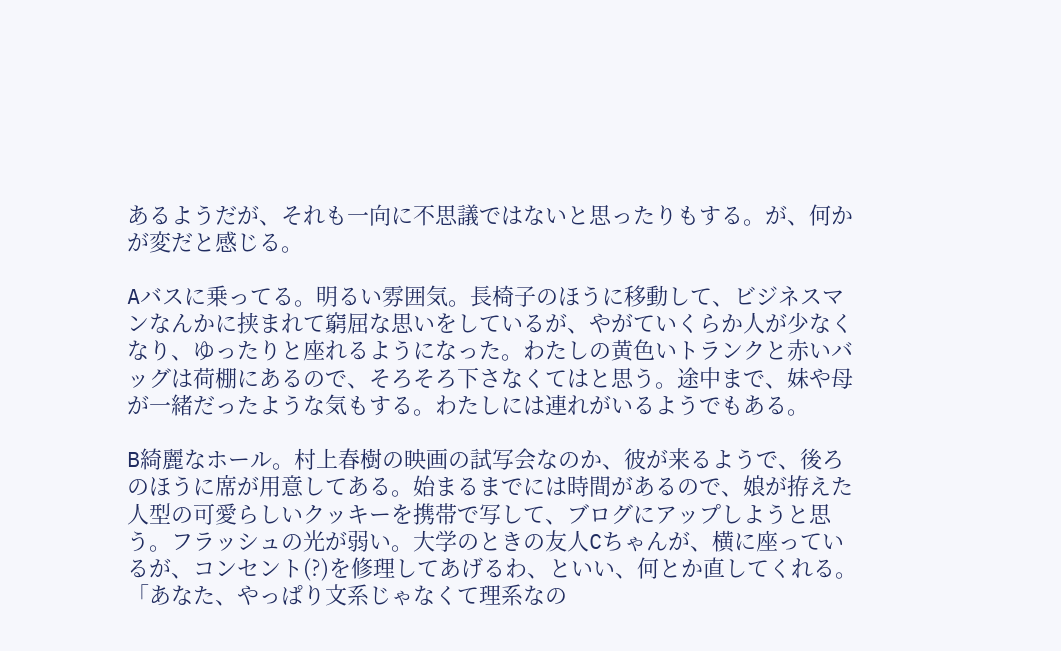あるようだが、それも一向に不思議ではないと思ったりもする。が、何かが変だと感じる。

Aバスに乗ってる。明るい雰囲気。長椅子のほうに移動して、ビジネスマンなんかに挟まれて窮屈な思いをしているが、やがていくらか人が少なくなり、ゆったりと座れるようになった。わたしの黄色いトランクと赤いバッグは荷棚にあるので、そろそろ下さなくてはと思う。途中まで、妹や母が一緒だったような気もする。わたしには連れがいるようでもある。

B綺麗なホール。村上春樹の映画の試写会なのか、彼が来るようで、後ろのほうに席が用意してある。始まるまでには時間があるので、娘が拵えた人型の可愛らしいクッキーを携帯で写して、ブログにアップしようと思う。フラッシュの光が弱い。大学のときの友人Cちゃんが、横に座っているが、コンセント(?)を修理してあげるわ、といい、何とか直してくれる。「あなた、やっぱり文系じゃなくて理系なの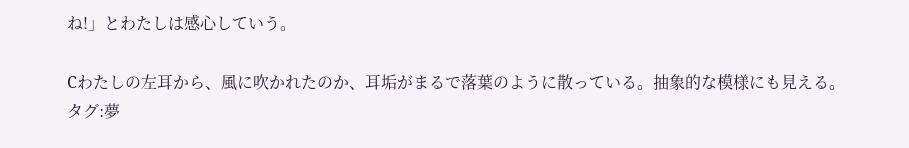ね!」とわたしは感心していう。

Cわたしの左耳から、風に吹かれたのか、耳垢がまるで落葉のように散っている。抽象的な模様にも見える。
タグ:夢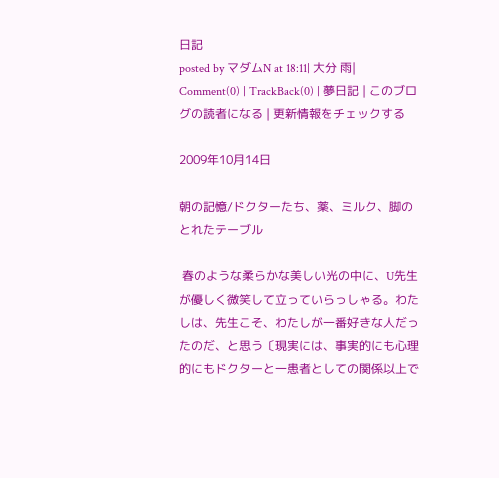日記
posted by マダムN at 18:11| 大分 雨| Comment(0) | TrackBack(0) | 夢日記 | このブログの読者になる | 更新情報をチェックする

2009年10月14日

朝の記憶/ドクターたち、薬、ミルク、脚のとれたテーブル

 春のような柔らかな美しい光の中に、U先生が優しく微笑して立っていらっしゃる。わたしは、先生こそ、わたしが一番好きな人だったのだ、と思う〔現実には、事実的にも心理的にもドクターと一患者としての関係以上で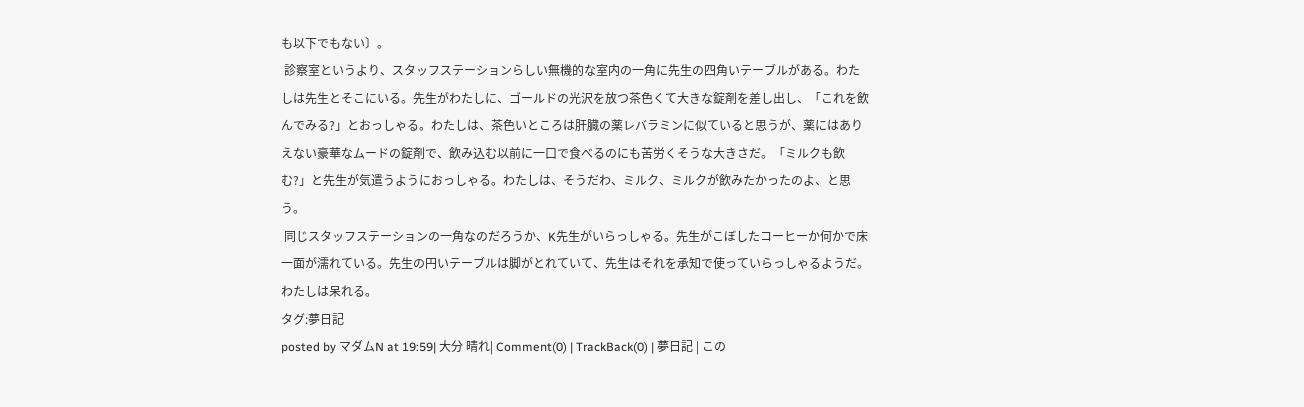も以下でもない〕。
 診察室というより、スタッフステーションらしい無機的な室内の一角に先生の四角いテーブルがある。わたしは先生とそこにいる。先生がわたしに、ゴールドの光沢を放つ茶色くて大きな錠剤を差し出し、「これを飲んでみる?」とおっしゃる。わたしは、茶色いところは肝臓の薬レバラミンに似ていると思うが、薬にはありえない豪華なムードの錠剤で、飲み込む以前に一口で食べるのにも苦労くそうな大きさだ。「ミルクも飲む?」と先生が気遣うようにおっしゃる。わたしは、そうだわ、ミルク、ミルクが飲みたかったのよ、と思う。
 同じスタッフステーションの一角なのだろうか、K先生がいらっしゃる。先生がこぼしたコーヒーか何かで床一面が濡れている。先生の円いテーブルは脚がとれていて、先生はそれを承知で使っていらっしゃるようだ。わたしは呆れる。
タグ:夢日記
posted by マダムN at 19:59| 大分 晴れ| Comment(0) | TrackBack(0) | 夢日記 | この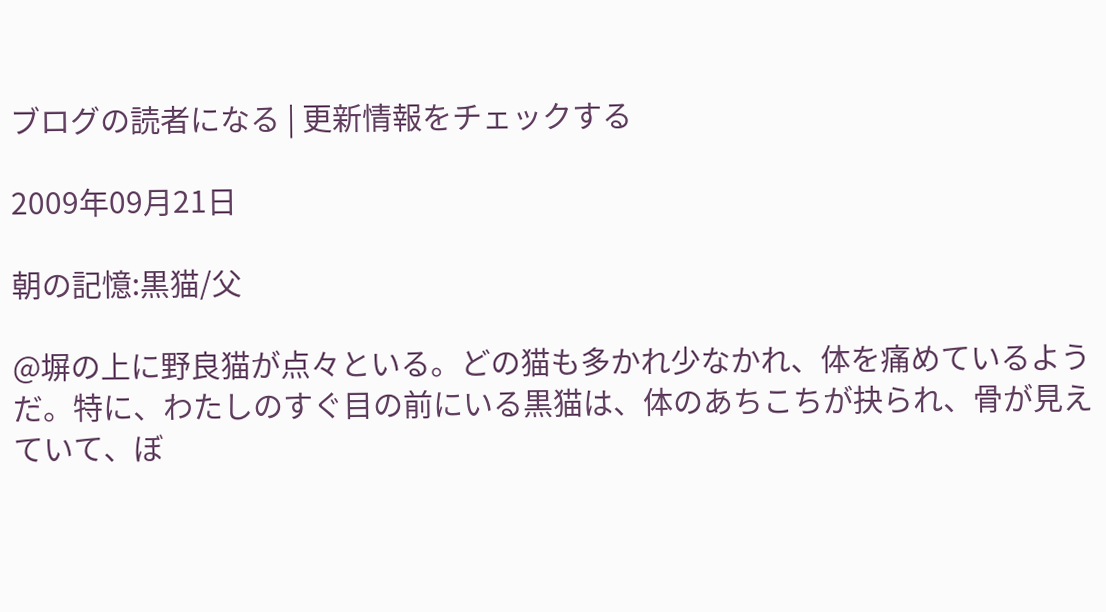ブログの読者になる | 更新情報をチェックする

2009年09月21日

朝の記憶:黒猫/父

@塀の上に野良猫が点々といる。どの猫も多かれ少なかれ、体を痛めているようだ。特に、わたしのすぐ目の前にいる黒猫は、体のあちこちが抉られ、骨が見えていて、ぼ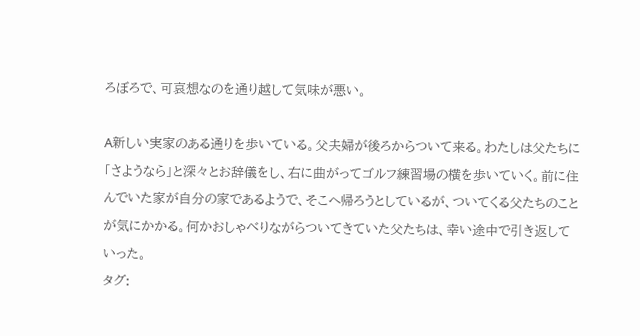ろぼろで、可哀想なのを通り越して気味が悪い。

A新しい実家のある通りを歩いている。父夫婦が後ろからついて来る。わたしは父たちに「さようなら」と深々とお辞儀をし、右に曲がってゴルフ練習場の横を歩いていく。前に住んでいた家が自分の家であるようで、そこへ帰ろうとしているが、ついてくる父たちのことが気にかかる。何かおしゃべりながらついてきていた父たちは、幸い途中で引き返していった。
タグ: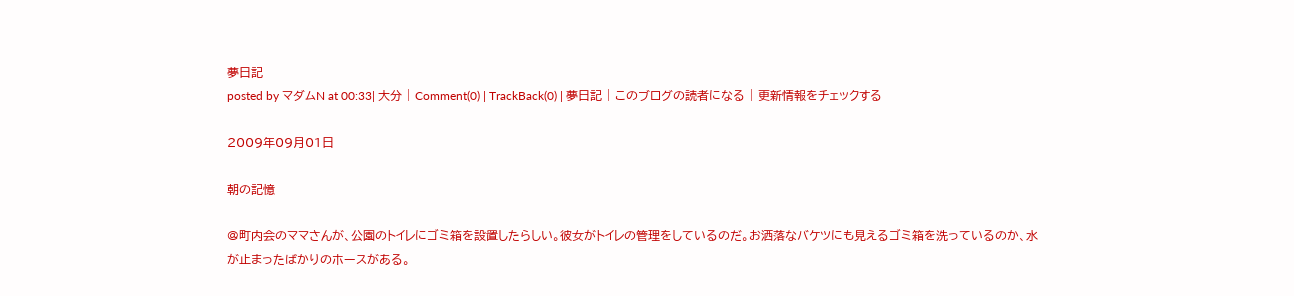夢日記
posted by マダムN at 00:33| 大分 | Comment(0) | TrackBack(0) | 夢日記 | このブログの読者になる | 更新情報をチェックする

2009年09月01日

朝の記憶

@町内会のママさんが、公園のトイレにゴミ箱を設置したらしい。彼女がトイレの管理をしているのだ。お洒落なバケツにも見えるゴミ箱を洗っているのか、水が止まったばかりのホースがある。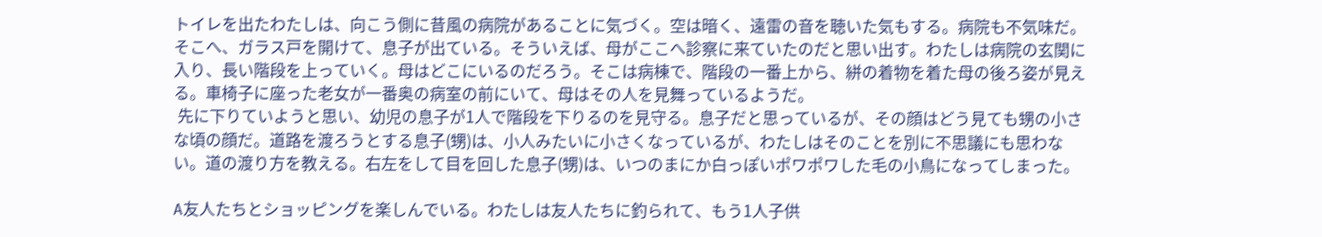トイレを出たわたしは、向こう側に昔風の病院があることに気づく。空は暗く、遠雷の音を聴いた気もする。病院も不気味だ。そこへ、ガラス戸を開けて、息子が出ている。そういえば、母がここへ診察に来ていたのだと思い出す。わたしは病院の玄関に入り、長い階段を上っていく。母はどこにいるのだろう。そこは病棟で、階段の一番上から、絣の着物を着た母の後ろ姿が見える。車椅子に座った老女が一番奥の病室の前にいて、母はその人を見舞っているようだ。
 先に下りていようと思い、幼児の息子が1人で階段を下りるのを見守る。息子だと思っているが、その顔はどう見ても甥の小さな頃の顔だ。道路を渡ろうとする息子(甥)は、小人みたいに小さくなっているが、わたしはそのことを別に不思議にも思わない。道の渡り方を教える。右左をして目を回した息子(甥)は、いつのまにか白っぽいポワポワした毛の小鳥になってしまった。

A友人たちとショッピングを楽しんでいる。わたしは友人たちに釣られて、もう1人子供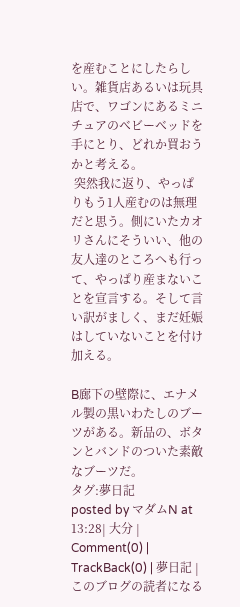を産むことにしたらしい。雑貨店あるいは玩具店で、ワゴンにあるミニチュアのベビーベッドを手にとり、どれか買おうかと考える。
 突然我に返り、やっぱりもう1人産むのは無理だと思う。側にいたカオリさんにそういい、他の友人達のところへも行って、やっぱり産まないことを宣言する。そして言い訳がましく、まだ妊娠はしていないことを付け加える。

B廊下の壁際に、エナメル製の黒いわたしのブーツがある。新品の、ボタンとバンドのついた素敵なブーツだ。
タグ:夢日記
posted by マダムN at 13:28| 大分 | Comment(0) | TrackBack(0) | 夢日記 | このブログの読者になる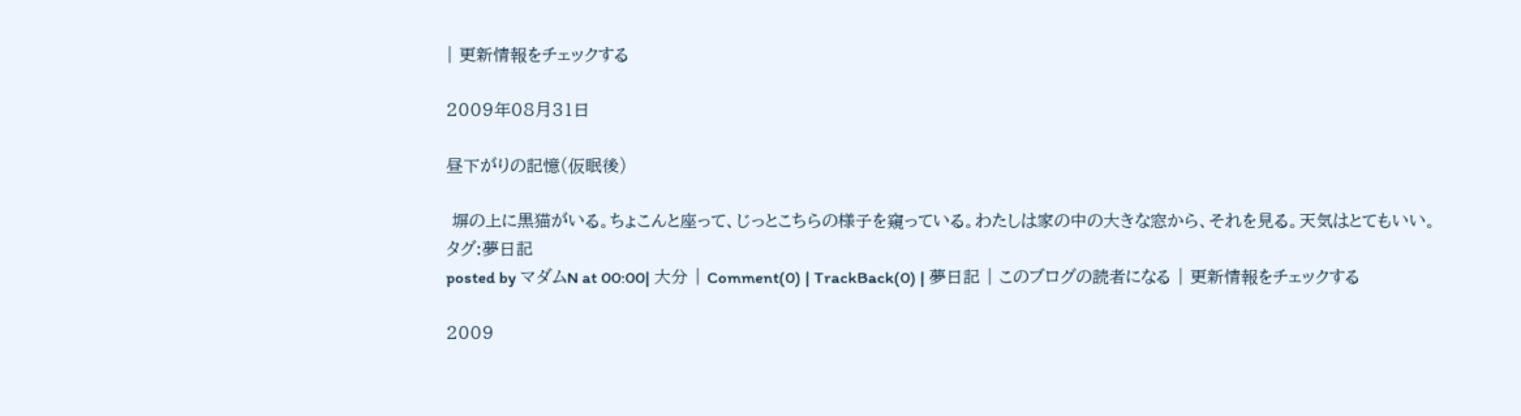| 更新情報をチェックする

2009年08月31日

昼下がりの記憶(仮眠後)

 塀の上に黒猫がいる。ちょこんと座って、じっとこちらの様子を窺っている。わたしは家の中の大きな窓から、それを見る。天気はとてもいい。
タグ:夢日記
posted by マダムN at 00:00| 大分 | Comment(0) | TrackBack(0) | 夢日記 | このブログの読者になる | 更新情報をチェックする

2009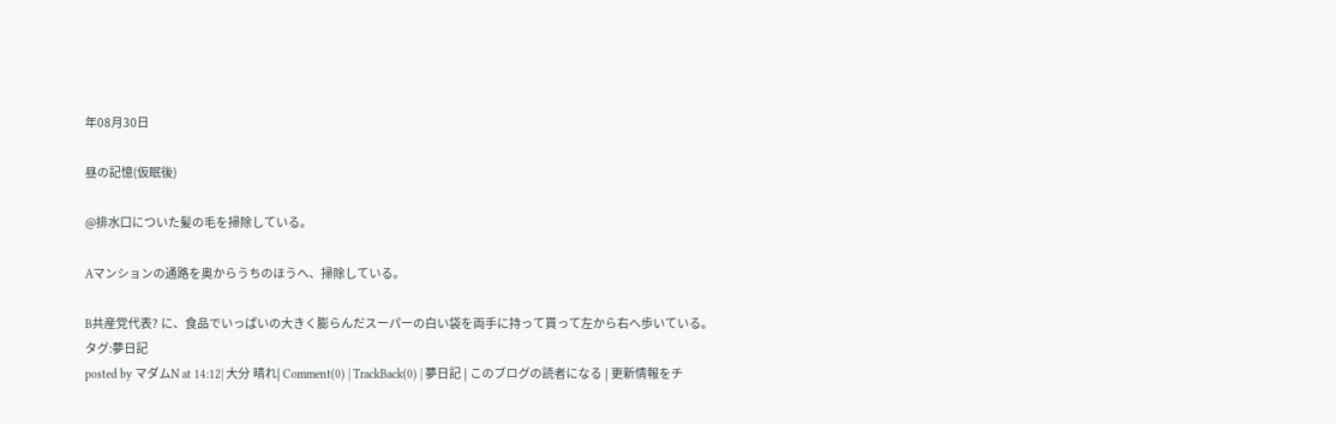年08月30日

昼の記憶(仮眠後)

@排水口についた髪の毛を掃除している。

Aマンションの通路を奥からうちのほうへ、掃除している。

B共産党代表? に、食品でいっぱいの大きく膨らんだスーパーの白い袋を両手に持って貰って左から右へ歩いている。
タグ:夢日記
posted by マダムN at 14:12| 大分 晴れ| Comment(0) | TrackBack(0) | 夢日記 | このブログの読者になる | 更新情報をチ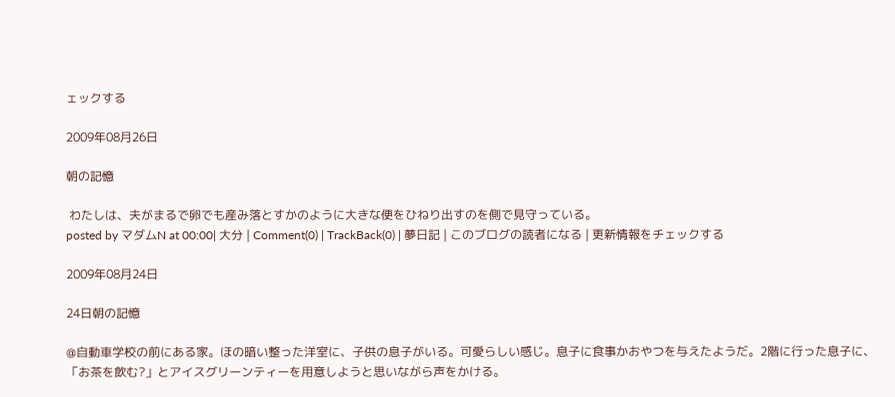ェックする

2009年08月26日

朝の記憶

 わたしは、夫がまるで卵でも産み落とすかのように大きな便をひねり出すのを側で見守っている。
posted by マダムN at 00:00| 大分 | Comment(0) | TrackBack(0) | 夢日記 | このブログの読者になる | 更新情報をチェックする

2009年08月24日

24日朝の記憶

@自動車学校の前にある家。ほの暗い整った洋室に、子供の息子がいる。可愛らしい感じ。息子に食事かおやつを与えたようだ。2階に行った息子に、「お茶を飲む?」とアイスグリーンティーを用意しようと思いながら声をかける。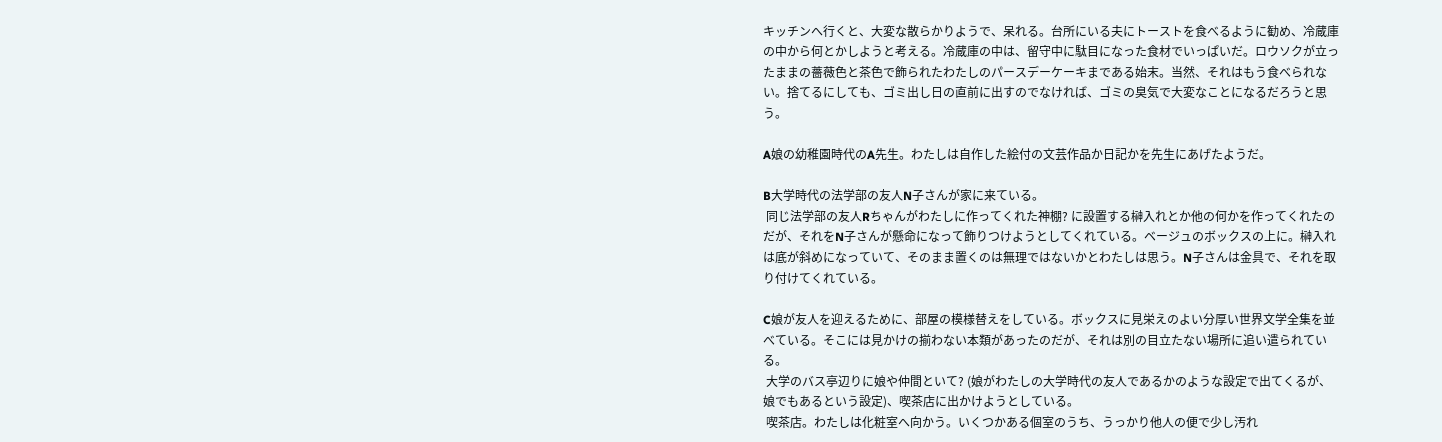キッチンへ行くと、大変な散らかりようで、呆れる。台所にいる夫にトーストを食べるように勧め、冷蔵庫の中から何とかしようと考える。冷蔵庫の中は、留守中に駄目になった食材でいっぱいだ。ロウソクが立ったままの薔薇色と茶色で飾られたわたしのパースデーケーキまである始末。当然、それはもう食べられない。捨てるにしても、ゴミ出し日の直前に出すのでなければ、ゴミの臭気で大変なことになるだろうと思う。

A娘の幼稚園時代のA先生。わたしは自作した絵付の文芸作品か日記かを先生にあげたようだ。

B大学時代の法学部の友人N子さんが家に来ている。
 同じ法学部の友人Rちゃんがわたしに作ってくれた神棚? に設置する榊入れとか他の何かを作ってくれたのだが、それをN子さんが懸命になって飾りつけようとしてくれている。ベージュのボックスの上に。榊入れは底が斜めになっていて、そのまま置くのは無理ではないかとわたしは思う。N子さんは金具で、それを取り付けてくれている。

C娘が友人を迎えるために、部屋の模様替えをしている。ボックスに見栄えのよい分厚い世界文学全集を並べている。そこには見かけの揃わない本類があったのだが、それは別の目立たない場所に追い遣られている。
 大学のバス亭辺りに娘や仲間といて? (娘がわたしの大学時代の友人であるかのような設定で出てくるが、娘でもあるという設定)、喫茶店に出かけようとしている。
 喫茶店。わたしは化粧室へ向かう。いくつかある個室のうち、うっかり他人の便で少し汚れ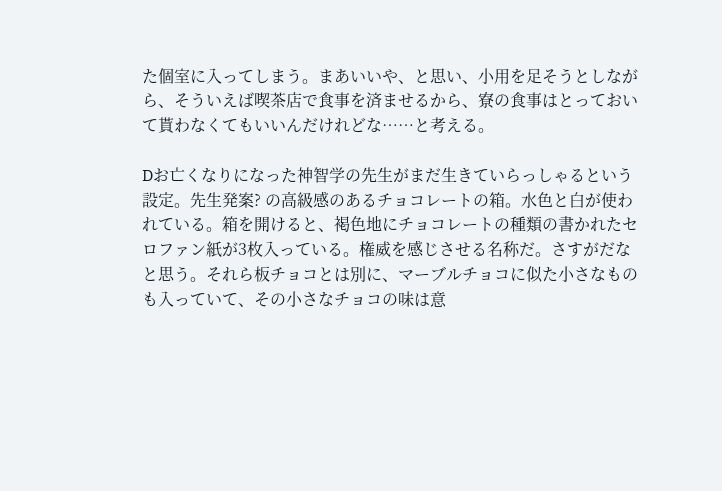た個室に入ってしまう。まあいいや、と思い、小用を足そうとしながら、そういえば喫茶店で食事を済ませるから、寮の食事はとっておいて貰わなくてもいいんだけれどな……と考える。

Dお亡くなりになった神智学の先生がまだ生きていらっしゃるという設定。先生発案? の高級感のあるチョコレートの箱。水色と白が使われている。箱を開けると、褐色地にチョコレートの種類の書かれたセロファン紙が3枚入っている。権威を感じさせる名称だ。さすがだなと思う。それら板チョコとは別に、マーブルチョコに似た小さなものも入っていて、その小さなチョコの味は意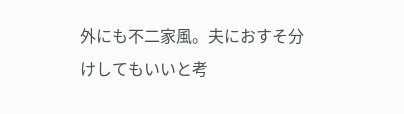外にも不二家風。夫におすそ分けしてもいいと考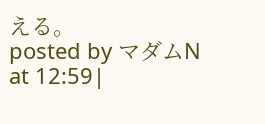える。
posted by マダムN at 12:59|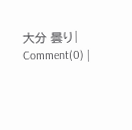大分 曇り| Comment(0) |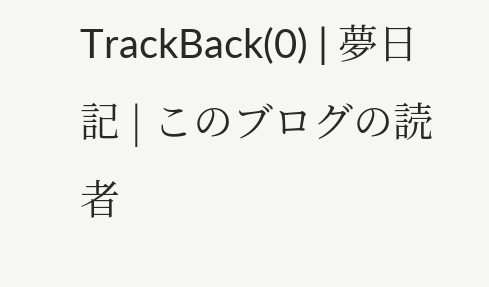TrackBack(0) | 夢日記 | このブログの読者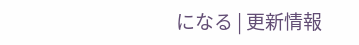になる | 更新情報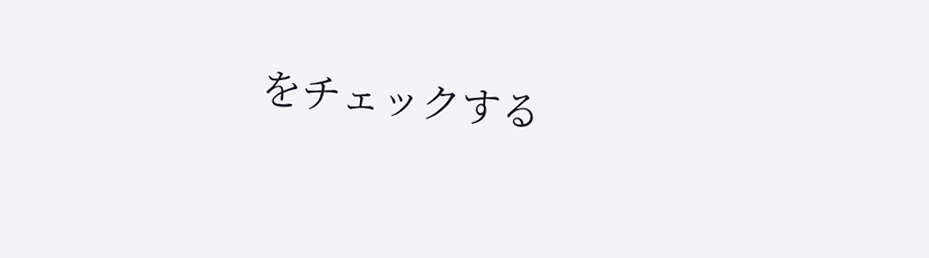をチェックする